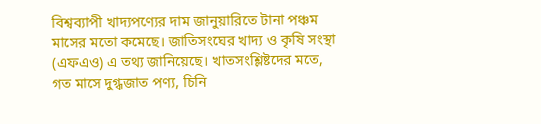বিশ্বব্যাপী খাদ্যপণ্যের দাম জানুয়ারিতে টানা পঞ্চম মাসের মতো কমেছে। জাতিসংঘের খাদ্য ও কৃষি সংস্থা (এফএও) এ তথ্য জানিয়েছে। খাতসংশ্লিষ্টদের মতে, গত মাসে দুগ্ধজাত পণ্য, চিনি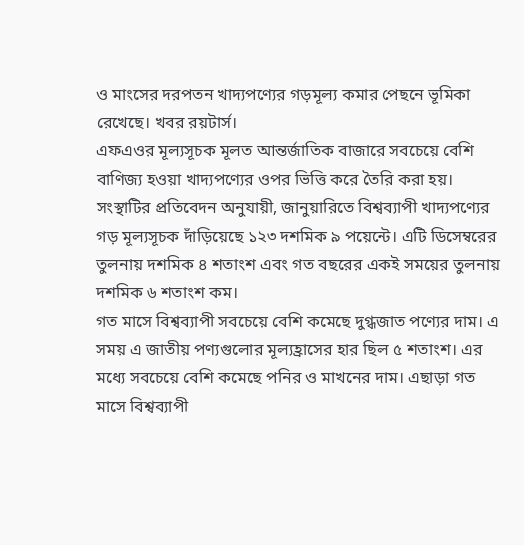ও মাংসের দরপতন খাদ্যপণ্যের গড়মূল্য কমার পেছনে ভূমিকা রেখেছে। খবর রয়টার্স।
এফএওর মূল্যসূচক মূলত আন্তর্জাতিক বাজারে সবচেয়ে বেশি বাণিজ্য হওয়া খাদ্যপণ্যের ওপর ভিত্তি করে তৈরি করা হয়। সংস্থাটির প্রতিবেদন অনুযায়ী, জানুয়ারিতে বিশ্বব্যাপী খাদ্যপণ্যের গড় মূল্যসূচক দাঁড়িয়েছে ১২৩ দশমিক ৯ পয়েন্টে। এটি ডিসেম্বরের তুলনায় দশমিক ৪ শতাংশ এবং গত বছরের একই সময়ের তুলনায় দশমিক ৬ শতাংশ কম।
গত মাসে বিশ্বব্যাপী সবচেয়ে বেশি কমেছে দুগ্ধজাত পণ্যের দাম। এ সময় এ জাতীয় পণ্যগুলোর মূল্যহ্রাসের হার ছিল ৫ শতাংশ। এর মধ্যে সবচেয়ে বেশি কমেছে পনির ও মাখনের দাম। এছাড়া গত মাসে বিশ্বব্যাপী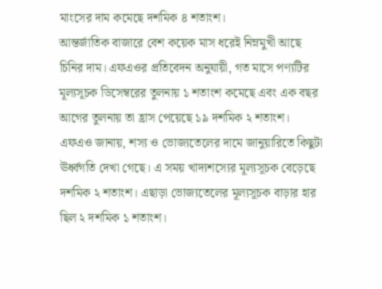মাংসের দাম কমেছে দশমিক ৪ শতাংশ।
আন্তর্জাতিক বাজারে বেশ কয়েক মাস ধরেই নিম্নমুখী আছে চিনির দাম। এফএওর প্রতিবেদন অনুযায়ী, গত মাসে পণ্যটির মূল্যসূচক ডিসেম্বরের তুলনায় ১ শতাংশ কমেছে এবং এক বছর আগের তুলনায় তা হ্রাস পেয়েছে ১৯ দশমিক ২ শতাংশ।
এফএও জানায়, শস্য ও ভোজ্যতেলের দামে জানুয়ারিতে কিছুটা ঊর্ধ্বগতি দেখা গেছে। এ সময় খাদ্যশস্যের মূল্যসূচক বেড়েছে দশমিক ২ শতাংশ। এছাড়া ভোজ্যতেলের মূল্যসূচক বাড়ার হার ছিল ২ দশমিক ১ শতাংশ।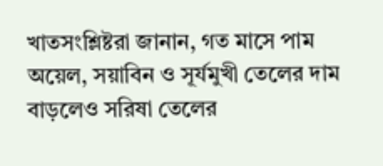খাতসংশ্লিষ্টরা জানান, গত মাসে পাম অয়েল, সয়াবিন ও সূর্যমুখী তেলের দাম বাড়লেও সরিষা তেলের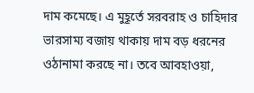দাম কমেছে। এ মুহূর্তে সরবরাহ ও চাহিদার ভারসাম্য বজায় থাকায় দাম বড় ধরনের ওঠানামা করছে না। তবে আবহাওয়া,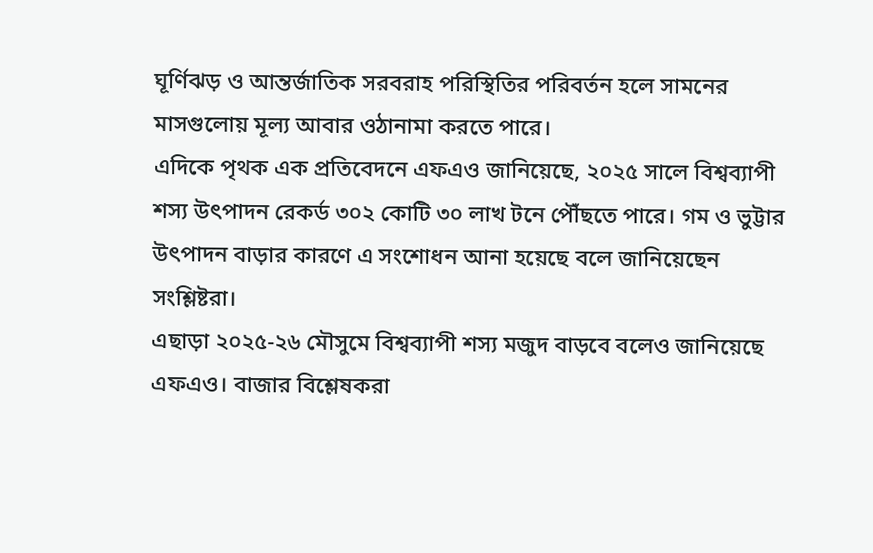ঘূর্ণিঝড় ও আন্তর্জাতিক সরবরাহ পরিস্থিতির পরিবর্তন হলে সামনের মাসগুলোয় মূল্য আবার ওঠানামা করতে পারে।
এদিকে পৃথক এক প্রতিবেদনে এফএও জানিয়েছে, ২০২৫ সালে বিশ্বব্যাপী শস্য উৎপাদন রেকর্ড ৩০২ কোটি ৩০ লাখ টনে পৌঁছতে পারে। গম ও ভুট্টার উৎপাদন বাড়ার কারণে এ সংশোধন আনা হয়েছে বলে জানিয়েছেন সংশ্লিষ্টরা।
এছাড়া ২০২৫-২৬ মৌসুমে বিশ্বব্যাপী শস্য মজুদ বাড়বে বলেও জানিয়েছে এফএও। বাজার বিশ্লেষকরা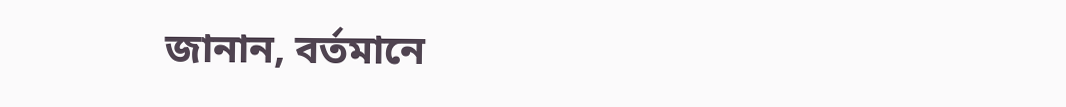জানান, বর্তমানে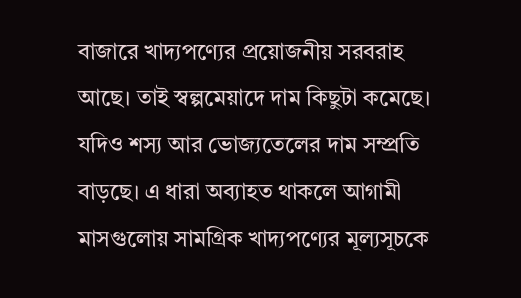বাজারে খাদ্যপণ্যের প্রয়োজনীয় সরবরাহ আছে। তাই স্বল্পমেয়াদে দাম কিছুটা কমেছে। যদিও শস্য আর ভোজ্যতেলের দাম সম্প্রতি বাড়ছে। এ ধারা অব্যাহত থাকলে আগামী মাসগুলোয় সামগ্রিক খাদ্যপণ্যের মূল্যসূচকে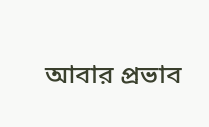আবার প্রভাব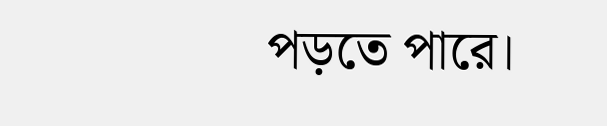পড়তে পারে।